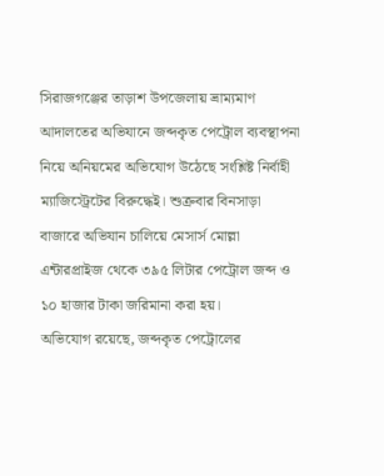সিরাজগঞ্জের তাড়াশ উপজেলায় ভ্রাম্যমাণ আদালতের অভিযানে জব্দকৃত পেট্রোল ব্যবস্থাপনা নিয়ে অনিয়মের অভিযোগ উঠেছে সংশ্লিষ্ট নির্বাহী ম্যাজিস্ট্রেটের বিরুদ্ধেই। শুক্রবার বিনসাড়া বাজারে অভিযান চালিয়ে মেসার্স মোল্লা এন্টারপ্রাইজ থেকে ৩৯৫ লিটার পেট্রোল জব্দ ও ১০ হাজার টাকা জরিমানা করা হয়।
অভিযোগ রয়েছে, জব্দকৃত পেট্রোলের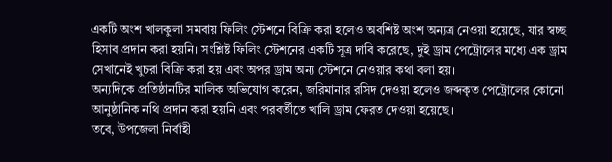একটি অংশ খালকুলা সমবায় ফিলিং স্টেশনে বিক্রি করা হলেও অবশিষ্ট অংশ অন্যত্র নেওয়া হয়েছে, যার স্বচ্ছ হিসাব প্রদান করা হয়নি। সংশ্লিষ্ট ফিলিং স্টেশনের একটি সূত্র দাবি করেছে, দুই ড্রাম পেট্রোলের মধ্যে এক ড্রাম সেখানেই খুচরা বিক্রি করা হয় এবং অপর ড্রাম অন্য স্টেশনে নেওয়ার কথা বলা হয়।
অন্যদিকে প্রতিষ্ঠানটির মালিক অভিযোগ করেন, জরিমানার রসিদ দেওয়া হলেও জব্দকৃত পেট্রোলের কোনো আনুষ্ঠানিক নথি প্রদান করা হয়নি এবং পরবর্তীতে খালি ড্রাম ফেরত দেওয়া হয়েছে।
তবে, উপজেলা নির্বাহী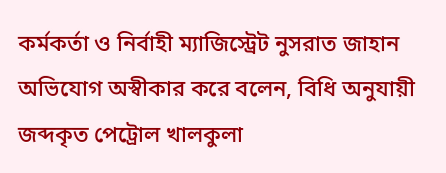কর্মকর্তা ও নির্বাহী ম্যাজিস্ট্রেট নুসরাত জাহান অভিযোগ অস্বীকার করে বলেন, বিধি অনুযায়ী জব্দকৃত পেট্রোল খালকুলা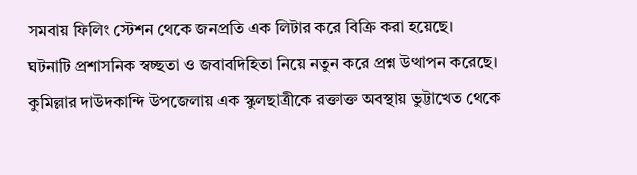সমবায় ফিলিং স্টেশন থেকে জনপ্রতি এক লিটার করে বিক্রি করা হয়েছে।
ঘটনাটি প্রশাসনিক স্বচ্ছতা ও জবাবদিহিতা নিয়ে নতুন করে প্রশ্ন উত্থাপন করেছে।
কুমিল্লার দাউদকান্দি উপজেলায় এক স্কুলছাত্রীকে রক্তাক্ত অবস্থায় ভুট্টাখেত থেকে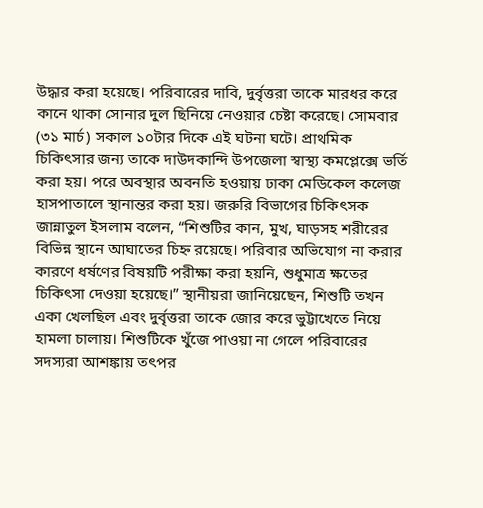উদ্ধার করা হয়েছে। পরিবারের দাবি, দুর্বৃত্তরা তাকে মারধর করে কানে থাকা সোনার দুল ছিনিয়ে নেওয়ার চেষ্টা করেছে। সোমবার (৩১ মার্চ) সকাল ১০টার দিকে এই ঘটনা ঘটে। প্রাথমিক চিকিৎসার জন্য তাকে দাউদকান্দি উপজেলা স্বাস্থ্য কমপ্লেক্সে ভর্তি করা হয়। পরে অবস্থার অবনতি হওয়ায় ঢাকা মেডিকেল কলেজ হাসপাতালে স্থানান্তর করা হয়। জরুরি বিভাগের চিকিৎসক জান্নাতুল ইসলাম বলেন, “শিশুটির কান, মুখ, ঘাড়সহ শরীরের বিভিন্ন স্থানে আঘাতের চিহ্ন রয়েছে। পরিবার অভিযোগ না করার কারণে ধর্ষণের বিষয়টি পরীক্ষা করা হয়নি, শুধুমাত্র ক্ষতের চিকিৎসা দেওয়া হয়েছে।” স্থানীয়রা জানিয়েছেন, শিশুটি তখন একা খেলছিল এবং দুর্বৃত্তরা তাকে জোর করে ভুট্টাখেতে নিয়ে হামলা চালায়। শিশুটিকে খুঁজে পাওয়া না গেলে পরিবারের সদস্যরা আশঙ্কায় তৎপর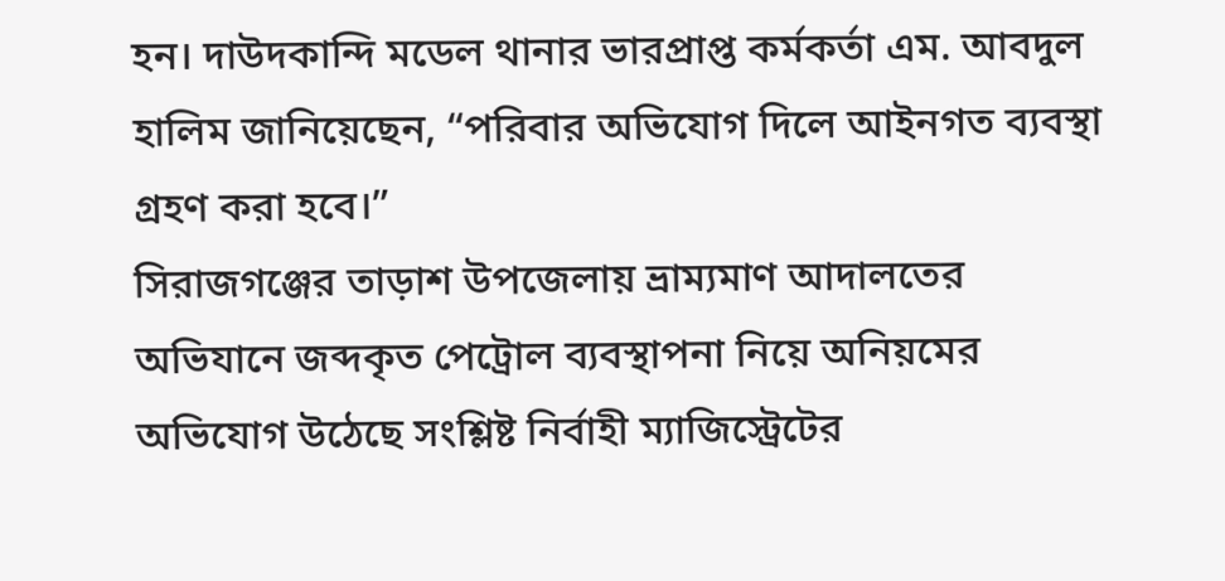হন। দাউদকান্দি মডেল থানার ভারপ্রাপ্ত কর্মকর্তা এম. আবদুল হালিম জানিয়েছেন, “পরিবার অভিযোগ দিলে আইনগত ব্যবস্থা গ্রহণ করা হবে।”
সিরাজগঞ্জের তাড়াশ উপজেলায় ভ্রাম্যমাণ আদালতের অভিযানে জব্দকৃত পেট্রোল ব্যবস্থাপনা নিয়ে অনিয়মের অভিযোগ উঠেছে সংশ্লিষ্ট নির্বাহী ম্যাজিস্ট্রেটের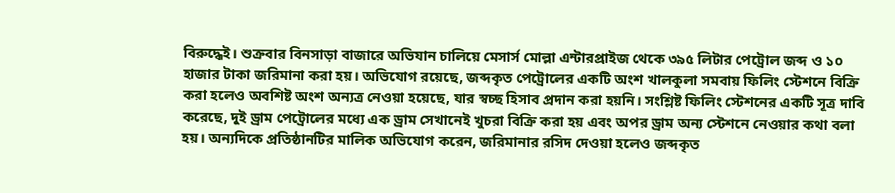বিরুদ্ধেই। শুক্রবার বিনসাড়া বাজারে অভিযান চালিয়ে মেসার্স মোল্লা এন্টারপ্রাইজ থেকে ৩৯৫ লিটার পেট্রোল জব্দ ও ১০ হাজার টাকা জরিমানা করা হয়। অভিযোগ রয়েছে, জব্দকৃত পেট্রোলের একটি অংশ খালকুলা সমবায় ফিলিং স্টেশনে বিক্রি করা হলেও অবশিষ্ট অংশ অন্যত্র নেওয়া হয়েছে, যার স্বচ্ছ হিসাব প্রদান করা হয়নি। সংশ্লিষ্ট ফিলিং স্টেশনের একটি সূত্র দাবি করেছে, দুই ড্রাম পেট্রোলের মধ্যে এক ড্রাম সেখানেই খুচরা বিক্রি করা হয় এবং অপর ড্রাম অন্য স্টেশনে নেওয়ার কথা বলা হয়। অন্যদিকে প্রতিষ্ঠানটির মালিক অভিযোগ করেন, জরিমানার রসিদ দেওয়া হলেও জব্দকৃত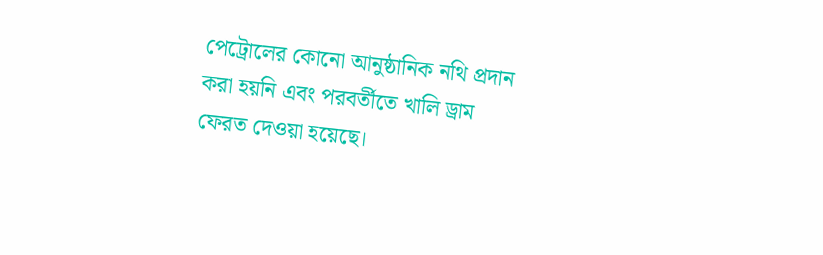পেট্রোলের কোনো আনুষ্ঠানিক নথি প্রদান করা হয়নি এবং পরবর্তীতে খালি ড্রাম ফেরত দেওয়া হয়েছে।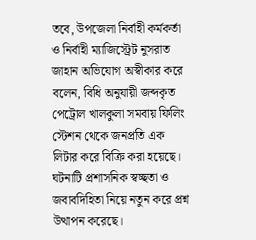তবে, উপজেলা নির্বাহী কর্মকর্তা ও নির্বাহী ম্যাজিস্ট্রেট নুসরাত জাহান অভিযোগ অস্বীকার করে বলেন, বিধি অনুযায়ী জব্দকৃত পেট্রোল খালকুলা সমবায় ফিলিং স্টেশন থেকে জনপ্রতি এক লিটার করে বিক্রি করা হয়েছে। ঘটনাটি প্রশাসনিক স্বচ্ছতা ও জবাবদিহিতা নিয়ে নতুন করে প্রশ্ন উত্থাপন করেছে।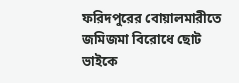ফরিদপুরের বোয়ালমারীতে জমিজমা বিরোধে ছোট ভাইকে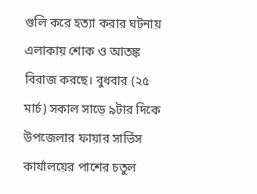গুলি করে হত্যা করার ঘটনায় এলাকায় শোক ও আতঙ্ক বিরাজ করছে। বুধবার (২৫ মার্চ) সকাল সাড়ে ৯টার দিকে উপজেলার ফায়ার সার্ভিস কার্যালয়ের পাশের চতুল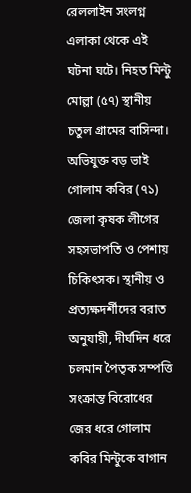রেললাইন সংলগ্ন এলাকা থেকে এই ঘটনা ঘটে। নিহত মিন্টু মোল্লা (৫৭) স্থানীয় চতুল গ্রামের বাসিন্দা। অভিযুক্ত বড় ভাই গোলাম কবির (৭১) জেলা কৃষক লীগের সহসভাপতি ও পেশায় চিকিৎসক। স্থানীয় ও প্রত্যক্ষদর্শীদের বরাত অনুযায়ী, দীর্ঘদিন ধরে চলমান পৈতৃক সম্পত্তি সংক্রান্ত বিরোধের জের ধরে গোলাম কবির মিন্টুকে বাগান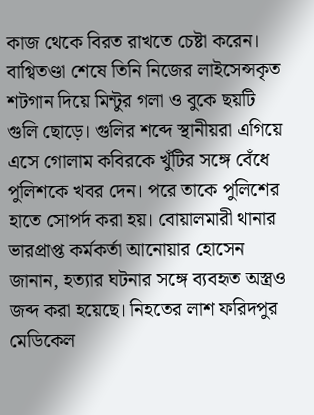কাজ থেকে বিরত রাখতে চেষ্টা করেন। বাগ্বিতণ্ডা শেষে তিনি নিজের লাইসেন্সকৃত শটগান দিয়ে মিন্টুর গলা ও বুকে ছয়টি গুলি ছোড়ে। গুলির শব্দে স্থানীয়রা এগিয়ে এসে গোলাম কবিরকে খুঁটির সঙ্গে বেঁধে পুলিশকে খবর দেন। পরে তাকে পুলিশের হাতে সোপর্দ করা হয়। বোয়ালমারী থানার ভারপ্রাপ্ত কর্মকর্তা আনোয়ার হোসেন জানান, হত্যার ঘটনার সঙ্গে ব্যবহৃত অস্ত্রও জব্দ করা হয়েছে। নিহতের লাশ ফরিদপুর মেডিকেল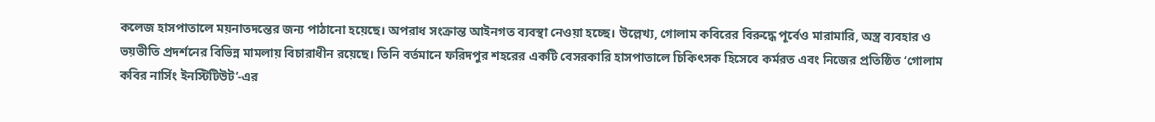কলেজ হাসপাতালে ময়নাতদন্তের জন্য পাঠানো হয়েছে। অপরাধ সংক্রান্ত আইনগত ব্যবস্থা নেওয়া হচ্ছে। উল্লেখ্য, গোলাম কবিরের বিরুদ্ধে পূর্বেও মারামারি, অস্ত্র ব্যবহার ও ভয়ভীতি প্রদর্শনের বিভিন্ন মামলায় বিচারাধীন রয়েছে। তিনি বর্তমানে ফরিদপুর শহরের একটি বেসরকারি হাসপাতালে চিকিৎসক হিসেবে কর্মরত এবং নিজের প্রতিষ্ঠিত ‘গোলাম কবির নার্সিং ইনস্টিটিউট’-এর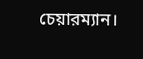চেয়ারম্যান।